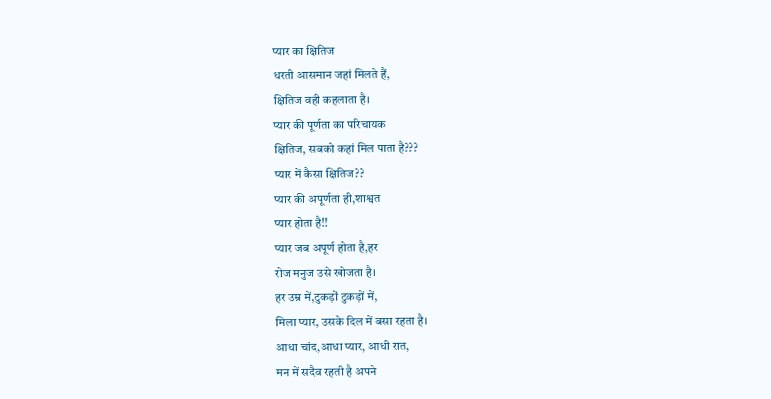प्यार का क्षितिज
धरती आसमान जहां मिलते हैं,
क्षितिज वही कहलाता है।
प्यार की पूर्णता का परिचायक
क्षितिज, सबको कहां मिल पाता है???
प्यार में कैसा क्षितिज??
प्यार की अपूर्णता ही,शाश्वत
प्यार होता है!!
प्यार जब अपूर्ण होता है,हर
रोज मनुज उसे खोजता है।
हर उम्र में,टुकड़ों टुकड़ों में,
मिला प्यार, उसके दिल में बसा रहता है।
आधा चांद,आधा प्यार, आधी रात,
मन में सदैव रहती है अपने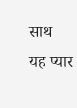साथ
यह प्यार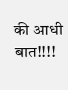की आधी बात!!!!